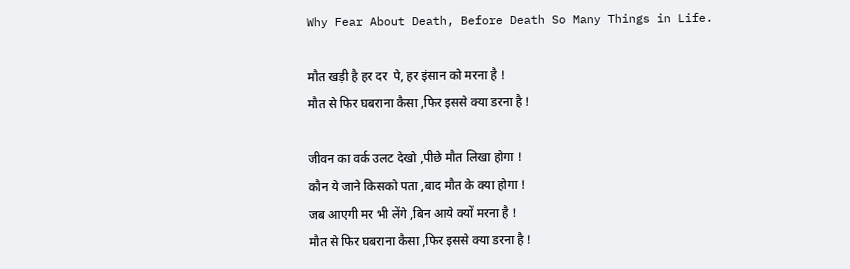Why Fear About Death, Before Death So Many Things in Life.

मौत खड़ी है हर दर  पे, हर इंसान को मरना है !
मौत से फिर घबराना कैसा ,फिर इससे क्या डरना है !

जीवन का वर्क उलट देखो ,पीछे मौत लिखा होगा !
कौन ये जाने किसको पता ,बाद मौत के क्या होगा !
जब आएगी मर भी लेंगे ,बिन आये क्यों मरना है !
मौत से फिर घबराना कैसा ,फिर इससे क्या डरना है !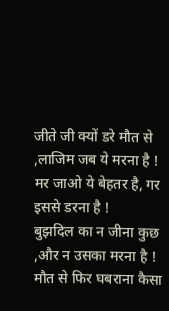जीते जी क्यों डरे मौत से ,लाजिम जब ये मरना है !
मर जाओ ये बेहतर है, गर इससे डरना है !
बुझदिल का न जीना कुछ ,और न उसका मरना है !
मौत से फिर घबराना कैसा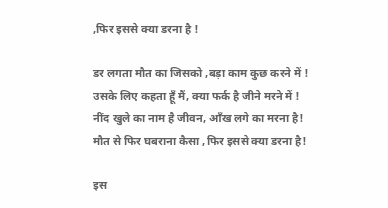,फिर इससे क्या डरना है !

डर लगता मौत का जिसको ,बड़ा काम कुछ करने में !
उसके लिए कहता हूँ मैं, क्या फर्क है जीने मरने में !
नींद खुले का नाम है जीवन, आँख लगे का मरना है!
मौत से फिर घबराना कैसा ,फिर इससे क्या डरना है!

इस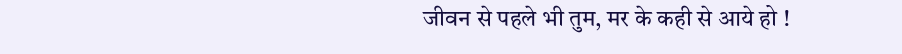जीवन से पहले भी तुम, मर के कही से आये हो !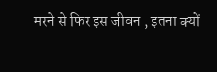मरने से फिर इस जीवन , इतना क्यों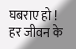घबराए हो !
हर जीवन के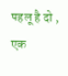पहलू है दो , एक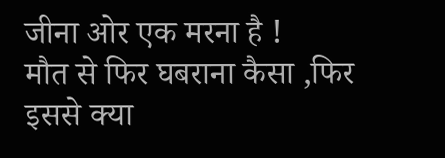जीना ओर एक मरना है !
मौत से फिर घबराना कैसा ,फिर इससे क्या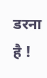डरना है !